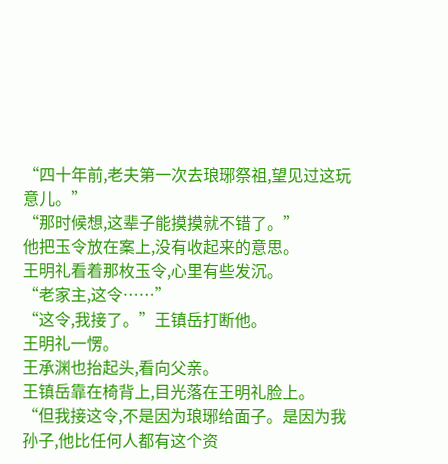“四十年前,老夫第一次去琅琊祭祖,望见过这玩意儿。”
“那时候想,这辈子能摸摸就不错了。”
他把玉令放在案上,没有收起来的意思。
王明礼看着那枚玉令,心里有些发沉。
“老家主,这令……”
“这令,我接了。”王镇岳打断他。
王明礼一愣。
王承渊也抬起头,看向父亲。
王镇岳靠在椅背上,目光落在王明礼脸上。
“但我接这令,不是因为琅琊给面子。是因为我孙子,他比任何人都有这个资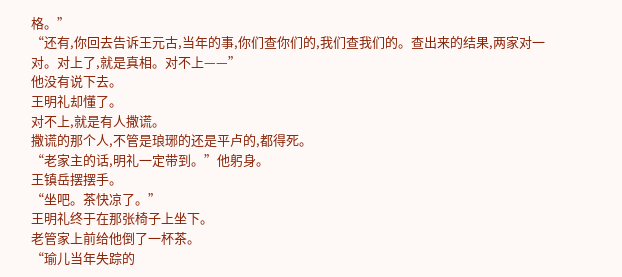格。”
“还有,你回去告诉王元古,当年的事,你们查你们的,我们查我们的。查出来的结果,两家对一对。对上了,就是真相。对不上——”
他没有说下去。
王明礼却懂了。
对不上,就是有人撒谎。
撒谎的那个人,不管是琅琊的还是平卢的,都得死。
“老家主的话,明礼一定带到。”他躬身。
王镇岳摆摆手。
“坐吧。茶快凉了。”
王明礼终于在那张椅子上坐下。
老管家上前给他倒了一杯茶。
“瑜儿当年失踪的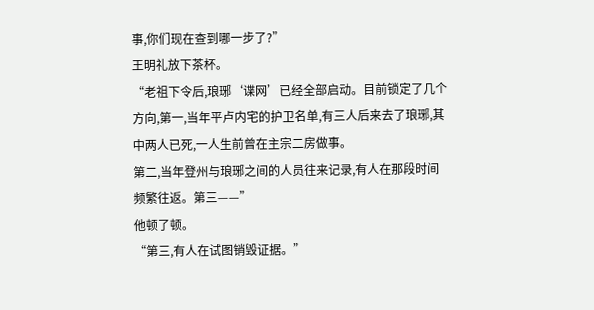事,你们现在查到哪一步了?”
王明礼放下茶杯。
“老祖下令后,琅琊‘谍网’已经全部启动。目前锁定了几个方向,第一,当年平卢内宅的护卫名单,有三人后来去了琅琊,其中两人已死,一人生前曾在主宗二房做事。
第二,当年登州与琅琊之间的人员往来记录,有人在那段时间频繁往返。第三——”
他顿了顿。
“第三,有人在试图销毁证据。”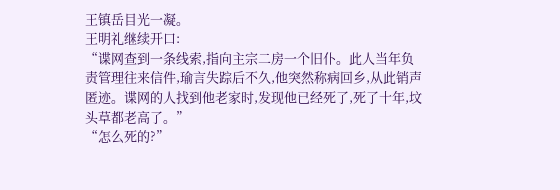王镇岳目光一凝。
王明礼继续开口:
“谍网查到一条线索,指向主宗二房一个旧仆。此人当年负责管理往来信件,瑜言失踪后不久,他突然称病回乡,从此销声匿迹。谍网的人找到他老家时,发现他已经死了,死了十年,坟头草都老高了。”
“怎么死的?”